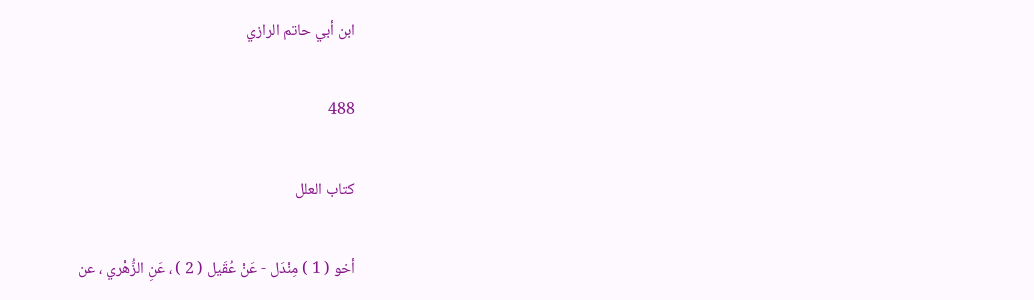ابن أبي حاتم الرازي

488

كتاب العلل

أخو ( 1 ) مِنْدَل - عَنْ عُقَيل ( 2 ) ، عَنِ الزُّهْري ، عن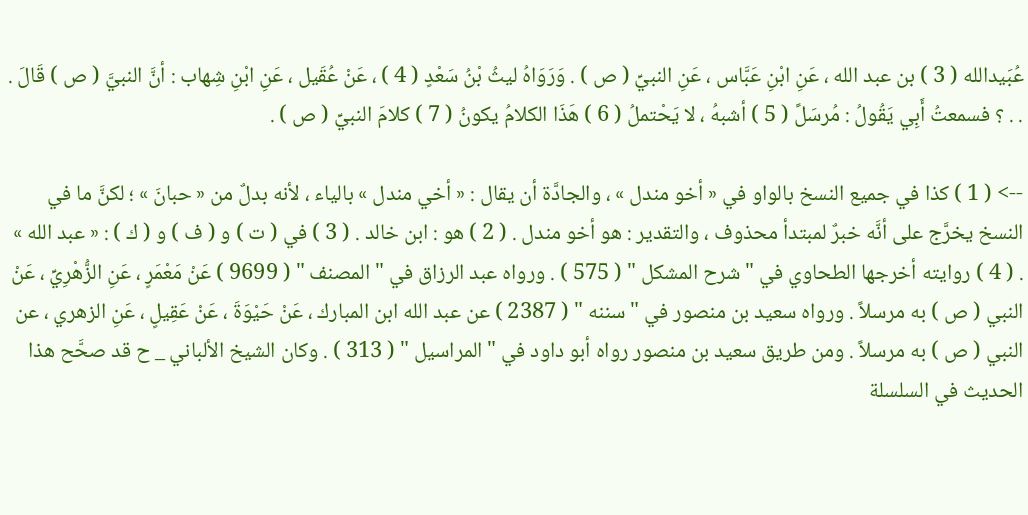عُبَيدالله ( 3 ) بن عبد الله ، عَنِ ابْنِ عَبَّاس ، عَنِ النبيِّ ( ص ) . وَرَوَاهُ ليثُ بْنُ سَعْدٍ ( 4 ) ، عَنْ عُقَيل ، عَنِ ابْنِ شِهاب : أنَّ النبيَّ ( ص ) قَالَ . . . ؟ فسمعتُ أَبِي يَقُولُ : مُرسَلً ( 5 ) أشبهُ ، لا يَحْتملُ ( 6 ) هَذَا الكلامُ يكونُ ( 7 ) كلامَ النبيِّ ( ص ) .

--> ( 1 ) كذا في جميع النسخ بالواو في « أخو مندل » ، والجادَّة أن يقال : « أخي مندل » بالياء ، لأنه بدلٌ من « حبانَ » ؛ لكنَّ ما في النسخ يخرَّج على أنَّه خبرٌ لمبتدأ محذوف ، والتقدير : هو أخو مندل . ( 2 ) هو : ابن خالد . ( 3 ) في ( ت ) و ( ف ) و ( ك ) : « عبد الله » . ( 4 ) روايته أخرجها الطحاوي في " شرح المشكل " ( 575 ) . ورواه عبد الرزاق في " المصنف " ( 9699 ) عَنْ مَعْمَرٍ ، عَنِ الزُّهْرِيِّ ، عَنْ النبي ( ص ) به مرسلاً . ورواه سعيد بن منصور في " سننه " ( 2387 ) عن عبد الله ابن المبارك ، عَنْ حَيْوَةَ ، عَنْ عَقِيلٍ ، عَنِ الزهري ، عن النبي ( ص ) به مرسلاً . ومن طريق سعيد بن منصور رواه أبو داود في " المراسيل " ( 313 ) . وكان الشيخ الألباني _ ح قد صحَّح هذا الحديث في السلسلة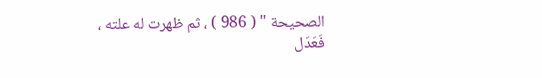الصحيحة " ( 986 ) ، ثم ظهرت له علته ، فَعَدَل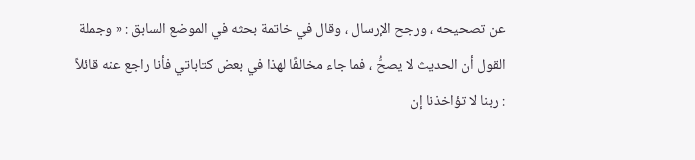عن تصحيحه ، ورجح الإرسال ، وقال في خاتمة بحثه في الموضع السابق : « وجملة القول أن الحديث لا يصحُّ ، فما جاء مخالفًا لهذا في بعض كتاباتي فأنا راجع عنه قائلاً : ربنا لا تؤاخذنا إن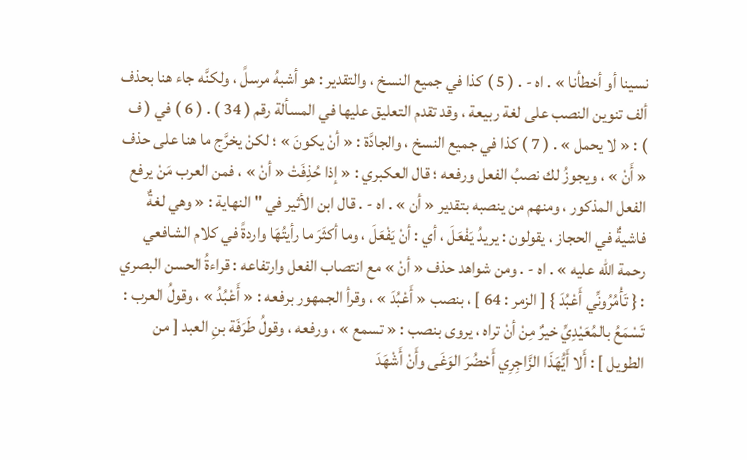نسينا أو أخطأنا » . اه - . ( 5 ) كذا في جميع النسخ ، والتقدير : هو أشبهُ مرسلً ، ولكنَّه جاء هنا بحذف ألف تنوين النصب على لغة ربيعة ، وقد تقدم التعليق عليها في المسألة رقم ( 34 ) . ( 6 ) في ( ف ) : « لا يحمل » . ( 7 ) كذا في جميع النسخ ، والجادَّة : « أنْ يكونَ » ؛ لكنْ يخرَّج ما هنا على حذف « أَنْ » ، ويجوزُ لك نصبُ الفعل ورفعه ؛ قال العكبري : « إذا حُذِفَتْ « أنْ » ، فمن العرب مَنْ يرفع الفعل المذكور ، ومنهم من ينصبه بتقدير « أن » . اه - . قال ابن الأثير في " النهاية : « وهي لغةٌ فاشيةٌ في الحجاز ، يقولون : يريدُ يَفْعَلَ ، أي : أنْ يَفْعَلَ ، وما أكثَرَ ما رأيتُهَا واردةً في كلام الشافعي رحمة الله عليه » . اه - . ومن شواهد حذف « أنْ » مع انتصاب الفعل وارتفاعه : قراءةُ الحسن البصري : { تَأْمُرُونِّي أَعْبُدَ } [ الزمر : 64 ] ، بنصب « أَعْبُدَ » ، وقرأ الجمهور برفعه : « أَعْبُدُ » ، وقولُ العرب : تَسْمَعُ بالمُعَيْدِيِّ خيرٌ مِنْ أنْ تراه ، يروى بنصب : « تسمع » ، ورفعه ، وقولُ طَرَفَة بنِ العبد [ من الطويل ] : أَلا أَيُّهَذَا الزَّاجِرِي أَحْضُرَ الوَغَى وأَنْ أَشْهَدَ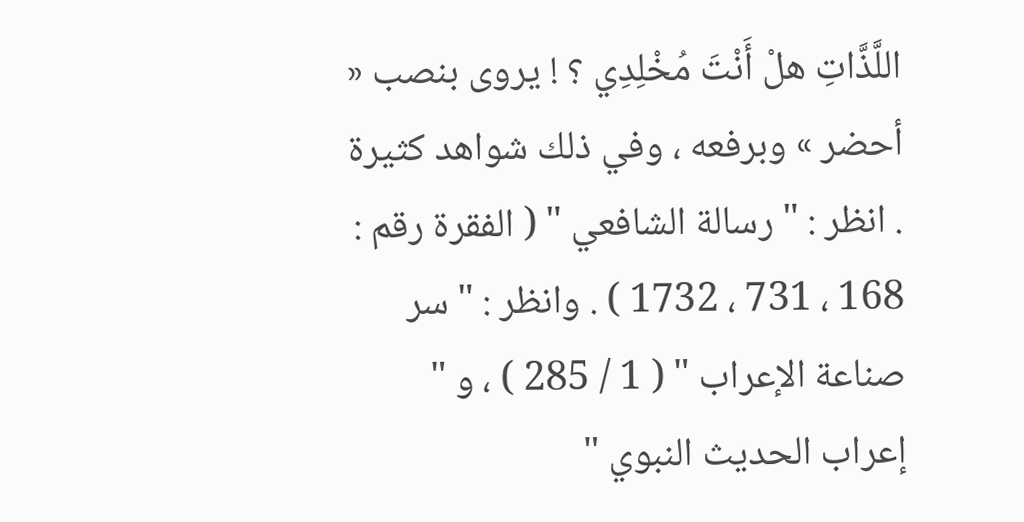اللَّذَّاتِ هلْ أَنْتَ مُخْلِدِي ؟ ! يروى بنصب « أحضر » وبرفعه ، وفي ذلك شواهد كثيرة . انظر : " رسالة الشافعي " ( الفقرة رقم : 168 ، 731 ، 1732 ) . وانظر : " سر صناعة الإعراب " ( 1 / 285 ) ، و " إعراب الحديث النبوي "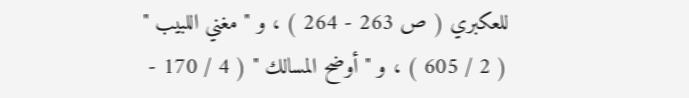للعكبري ( ص 263 - 264 ) ، و " مغني اللبيب " ( 2 / 605 ) ، و " أوضح المسالك " ( 4 / 170 -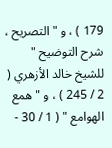179 ) ، و " التصريح ، شرح التوضيح " للشيخ خالد الأزهري ( 2 / 245 ) ، و " همع الهوامع " ( 1 / 30 -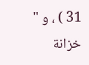31 ) ، و " خزانة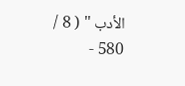الأدب " ( 8 / 580 -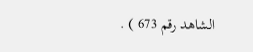الشاهد رقم 673 ) .